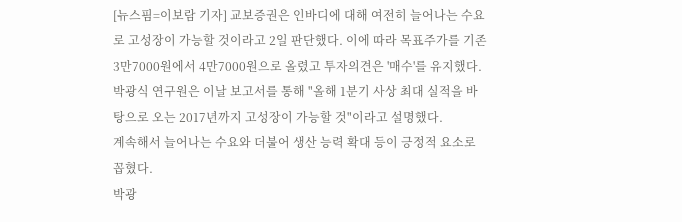[뉴스핌=이보람 기자] 교보증권은 인바디에 대해 여전히 늘어나는 수요로 고성장이 가능할 것이라고 2일 판단했다. 이에 따라 목표주가를 기존 3만7000원에서 4만7000원으로 올렸고 투자의견은 '매수'를 유지했다.
박광식 연구원은 이날 보고서를 통해 "올해 1분기 사상 최대 실적을 바탕으로 오는 2017년까지 고성장이 가능할 것"이라고 설명했다.
계속해서 늘어나는 수요와 더불어 생산 능력 확대 등이 긍정적 요소로 꼽혔다.
박광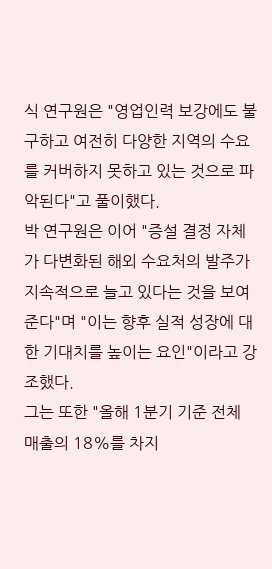식 연구원은 "영업인력 보강에도 불구하고 여전히 다양한 지역의 수요를 커버하지 못하고 있는 것으로 파악된다"고 풀이했다.
박 연구원은 이어 "증설 결정 자체가 다변화된 해외 수요처의 발주가 지속적으로 늘고 있다는 것을 보여준다"며 "이는 향후 실적 성장에 대한 기대치를 높이는 요인"이라고 강조했다.
그는 또한 "올해 1분기 기준 전체 매출의 18%를 차지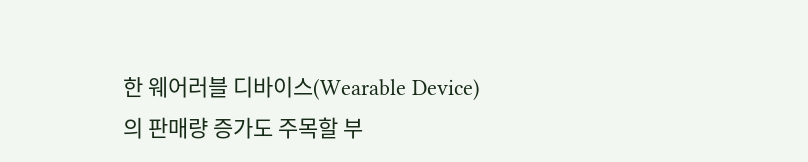한 웨어러블 디바이스(Wearable Device)의 판매량 증가도 주목할 부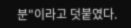분"이라고 덧붙였다.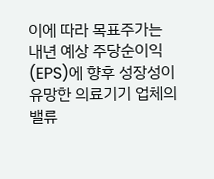이에 따라 목표주가는 내년 예상 주당순이익(EPS)에 향후 성장성이 유망한 의료기기 업체의 밸류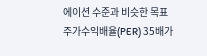에이션 수준과 비슷한 목표 주가수익배율(PER) 35배가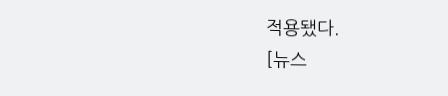적용됐다.
[뉴스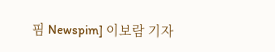핌 Newspim] 이보람 기자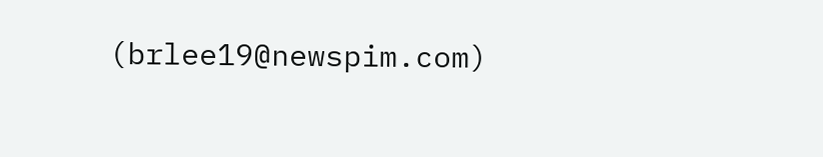(brlee19@newspim.com)